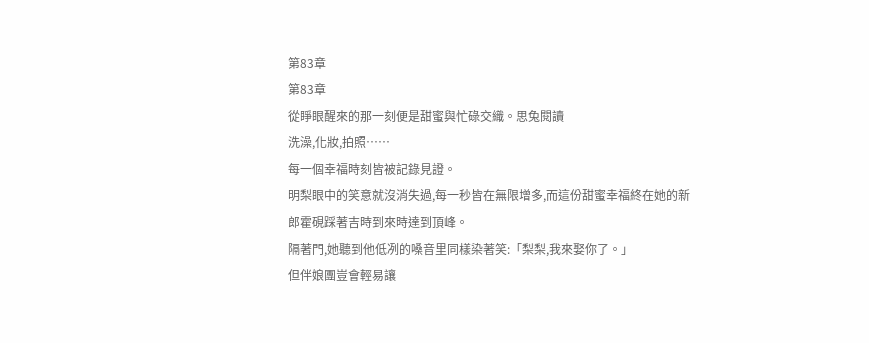第83章
第83章
從睜眼醒來的那一刻便是甜蜜與忙碌交織。思兔閱讀
洗澡,化妝,拍照……
每一個幸福時刻皆被記錄見證。
明梨眼中的笑意就沒消失過,每一秒皆在無限增多,而這份甜蜜幸福終在她的新郎霍硯踩著吉時到來時達到頂峰。
隔著門,她聽到他低冽的嗓音里同樣染著笑:「梨梨,我來娶你了。」
但伴娘團豈會輕易讓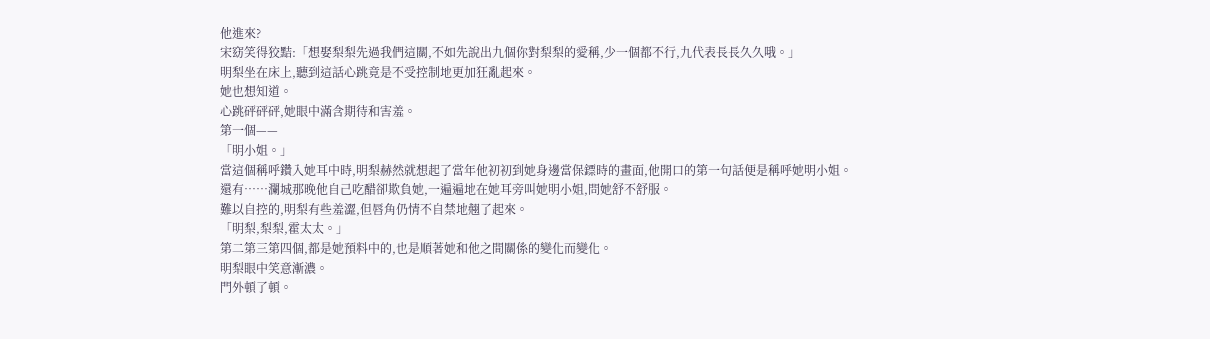他進來?
宋窈笑得狡黠:「想娶梨梨先過我們這關,不如先說出九個你對梨梨的愛稱,少一個都不行,九代表長長久久哦。」
明梨坐在床上,聽到這話心跳竟是不受控制地更加狂亂起來。
她也想知道。
心跳砰砰砰,她眼中滿含期待和害羞。
第一個——
「明小姐。」
當這個稱呼鑽入她耳中時,明梨赫然就想起了當年他初初到她身邊當保鏢時的畫面,他開口的第一句話便是稱呼她明小姐。
還有……瀾城那晚他自己吃醋卻欺負她,一遍遍地在她耳旁叫她明小姐,問她舒不舒服。
難以自控的,明梨有些羞澀,但唇角仍情不自禁地翹了起來。
「明梨,梨梨,霍太太。」
第二第三第四個,都是她預料中的,也是順著她和他之間關係的變化而變化。
明梨眼中笑意漸濃。
門外頓了頓。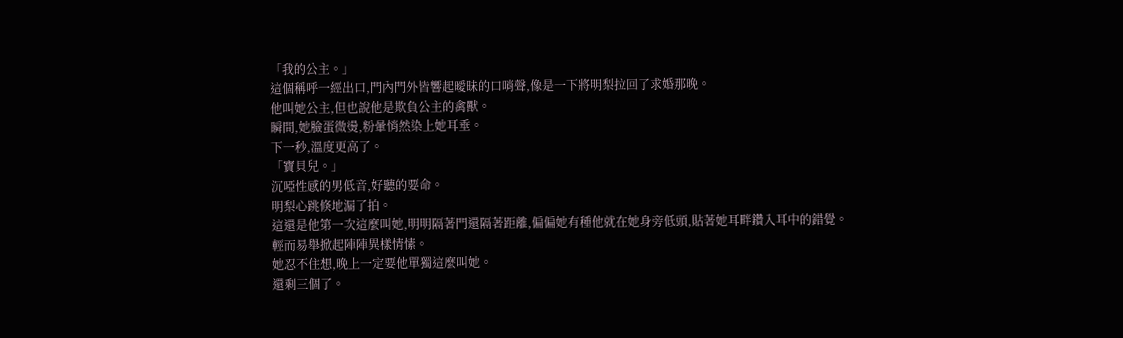「我的公主。」
這個稱呼一經出口,門內門外皆響起曖昧的口哨聲,像是一下將明梨拉回了求婚那晚。
他叫她公主,但也說他是欺負公主的禽獸。
瞬間,她臉蛋微燙,粉暈悄然染上她耳垂。
下一秒,溫度更高了。
「寶貝兒。」
沉啞性感的男低音,好聽的要命。
明梨心跳倏地漏了拍。
這還是他第一次這麼叫她,明明隔著門還隔著距離,偏偏她有種他就在她身旁低頭,貼著她耳畔鑽入耳中的錯覺。
輕而易舉掀起陣陣異樣情愫。
她忍不住想,晚上一定要他單獨這麼叫她。
還剩三個了。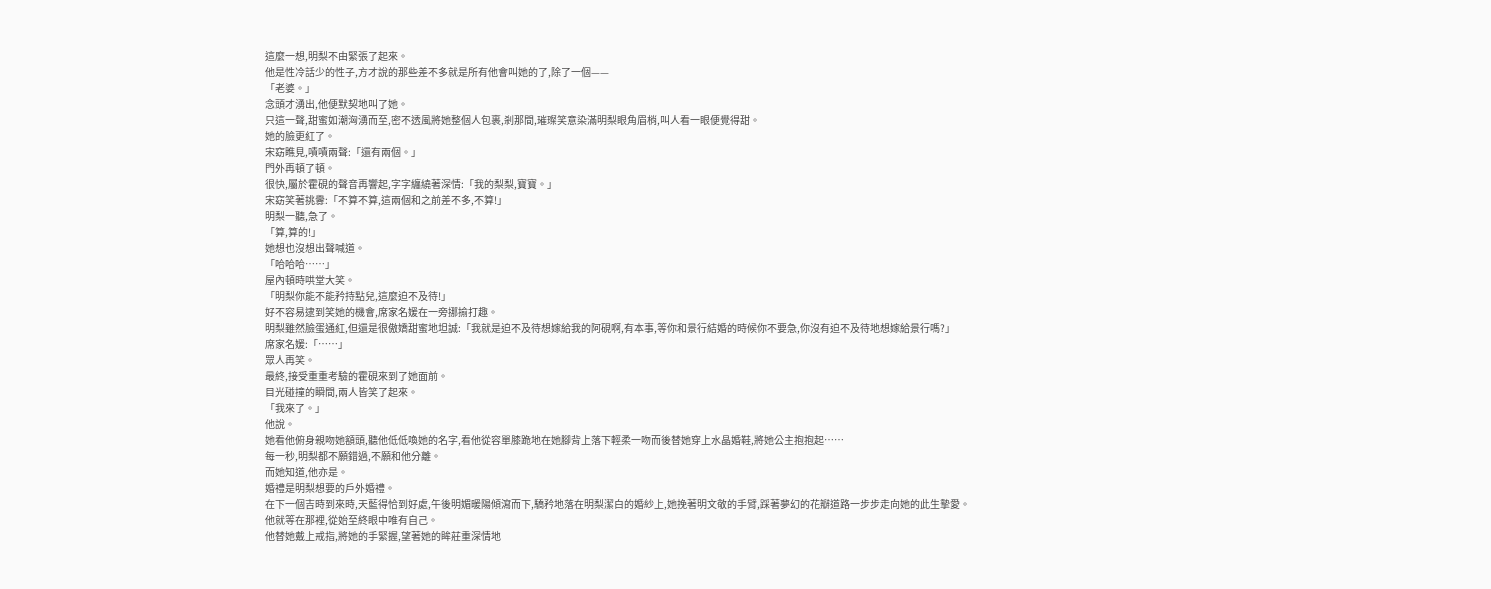這麼一想,明梨不由緊張了起來。
他是性冷話少的性子,方才說的那些差不多就是所有他會叫她的了,除了一個——
「老婆。」
念頭才湧出,他便默契地叫了她。
只這一聲,甜蜜如潮洶湧而至,密不透風將她整個人包裹,剎那間,璀璨笑意染滿明梨眼角眉梢,叫人看一眼便覺得甜。
她的臉更紅了。
宋窈瞧見,嘖嘖兩聲:「還有兩個。」
門外再頓了頓。
很快,屬於霍硯的聲音再響起,字字纏繞著深情:「我的梨梨,寶寶。」
宋窈笑著挑釁:「不算不算,這兩個和之前差不多,不算!」
明梨一聽,急了。
「算,算的!」
她想也沒想出聲喊道。
「哈哈哈……」
屋內頓時哄堂大笑。
「明梨你能不能矜持點兒,這麼迫不及待!」
好不容易逮到笑她的機會,席家名媛在一旁挪揄打趣。
明梨雖然臉蛋通紅,但還是很傲嬌甜蜜地坦誠:「我就是迫不及待想嫁給我的阿硯啊,有本事,等你和景行結婚的時候你不要急,你沒有迫不及待地想嫁給景行嗎?」
席家名媛:「……」
眾人再笑。
最終,接受重重考驗的霍硯來到了她面前。
目光碰撞的瞬間,兩人皆笑了起來。
「我來了。」
他說。
她看他俯身親吻她額頭,聽他低低喚她的名字,看他從容單膝跪地在她腳背上落下輕柔一吻而後替她穿上水晶婚鞋,將她公主抱抱起……
每一秒,明梨都不願錯過,不願和他分離。
而她知道,他亦是。
婚禮是明梨想要的戶外婚禮。
在下一個吉時到來時,天藍得恰到好處,午後明媚暖陽傾瀉而下,驕矜地落在明梨潔白的婚紗上,她挽著明文敬的手臂,踩著夢幻的花瓣道路一步步走向她的此生摯愛。
他就等在那裡,從始至終眼中唯有自己。
他替她戴上戒指,將她的手緊握,望著她的眸莊重深情地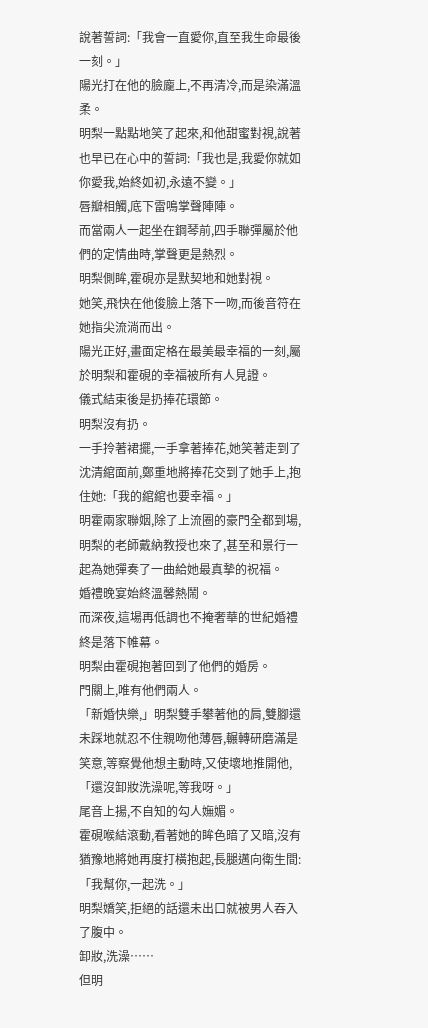說著誓詞:「我會一直愛你,直至我生命最後一刻。」
陽光打在他的臉龐上,不再清冷,而是染滿溫柔。
明梨一點點地笑了起來,和他甜蜜對視,說著也早已在心中的誓詞:「我也是,我愛你就如你愛我,始終如初,永遠不變。」
唇瓣相觸,底下雷鳴掌聲陣陣。
而當兩人一起坐在鋼琴前,四手聯彈屬於他們的定情曲時,掌聲更是熱烈。
明梨側眸,霍硯亦是默契地和她對視。
她笑,飛快在他俊臉上落下一吻,而後音符在她指尖流淌而出。
陽光正好,畫面定格在最美最幸福的一刻,屬於明梨和霍硯的幸福被所有人見證。
儀式結束後是扔捧花環節。
明梨沒有扔。
一手拎著裙擺,一手拿著捧花,她笑著走到了沈清綰面前,鄭重地將捧花交到了她手上,抱住她:「我的綰綰也要幸福。」
明霍兩家聯姻,除了上流圈的豪門全都到場,明梨的老師戴納教授也來了,甚至和景行一起為她彈奏了一曲給她最真摯的祝福。
婚禮晚宴始終溫馨熱鬧。
而深夜,這場再低調也不掩奢華的世紀婚禮終是落下帷幕。
明梨由霍硯抱著回到了他們的婚房。
門關上,唯有他們兩人。
「新婚快樂,」明梨雙手攀著他的肩,雙腳還未踩地就忍不住親吻他薄唇,輾轉研磨滿是笑意,等察覺他想主動時,又使壞地推開他,「還沒卸妝洗澡呢,等我呀。」
尾音上揚,不自知的勾人嫵媚。
霍硯喉結滾動,看著她的眸色暗了又暗,沒有猶豫地將她再度打橫抱起,長腿邁向衛生間:「我幫你,一起洗。」
明梨嬌笑,拒絕的話還未出口就被男人吞入了腹中。
卸妝,洗澡……
但明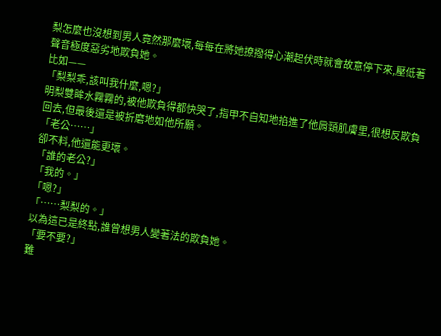梨怎麼也沒想到男人竟然那麼壞,每每在將她撩撥得心潮起伏時就會故意停下來,壓低著聲音極度惡劣地欺負她。
比如——
「梨梨乖,該叫我什麼,嗯?」
明梨雙眸水霧霧的,被他欺負得都快哭了,指甲不自知地掐進了他肩頸肌膚里,很想反欺負回去,但最後還是被折磨地如他所願。
「老公……」
卻不料,他還能更壞。
「誰的老公?」
「我的。」
「嗯?」
「……梨梨的。」
以為這已是終點,誰曾想男人變著法的欺負她。
「要不要?」
難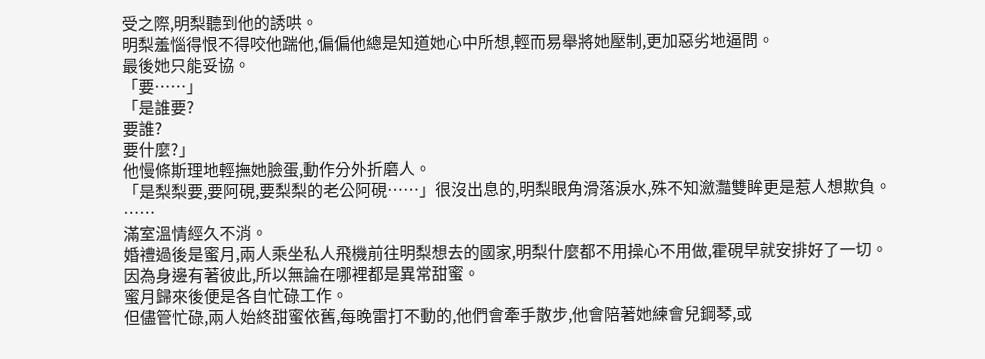受之際,明梨聽到他的誘哄。
明梨羞惱得恨不得咬他踹他,偏偏他總是知道她心中所想,輕而易舉將她壓制,更加惡劣地逼問。
最後她只能妥協。
「要……」
「是誰要?
要誰?
要什麼?」
他慢條斯理地輕撫她臉蛋,動作分外折磨人。
「是梨梨要,要阿硯,要梨梨的老公阿硯……」很沒出息的,明梨眼角滑落淚水,殊不知瀲灩雙眸更是惹人想欺負。
……
滿室溫情經久不消。
婚禮過後是蜜月,兩人乘坐私人飛機前往明梨想去的國家,明梨什麼都不用操心不用做,霍硯早就安排好了一切。
因為身邊有著彼此,所以無論在哪裡都是異常甜蜜。
蜜月歸來後便是各自忙碌工作。
但儘管忙碌,兩人始終甜蜜依舊,每晚雷打不動的,他們會牽手散步,他會陪著她練會兒鋼琴,或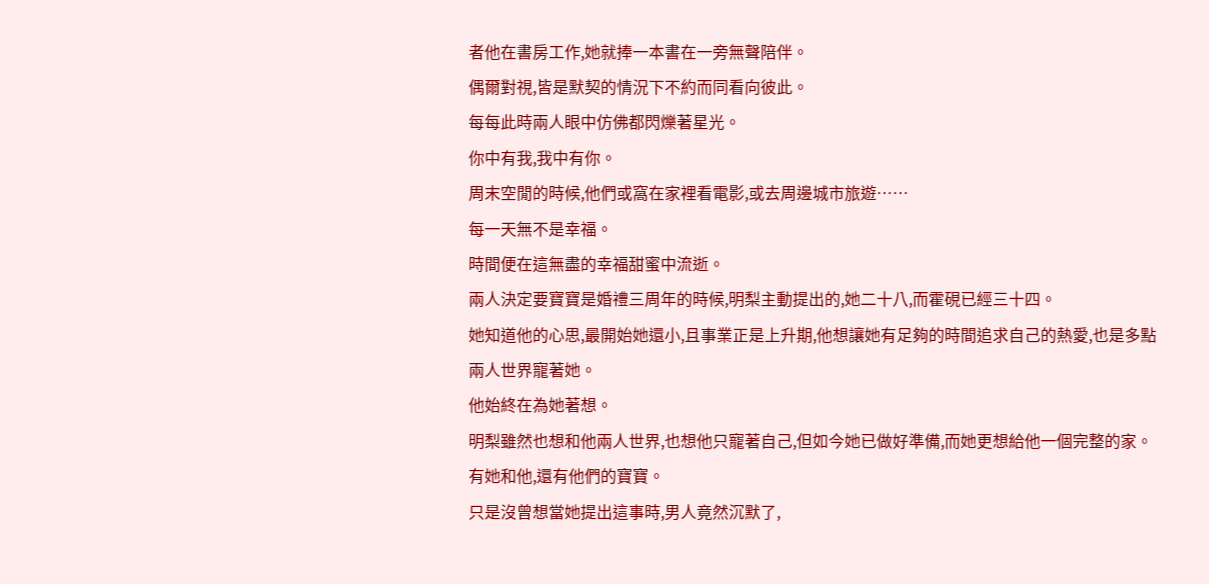者他在書房工作,她就捧一本書在一旁無聲陪伴。
偶爾對視,皆是默契的情況下不約而同看向彼此。
每每此時兩人眼中仿佛都閃爍著星光。
你中有我,我中有你。
周末空閒的時候,他們或窩在家裡看電影,或去周邊城市旅遊……
每一天無不是幸福。
時間便在這無盡的幸福甜蜜中流逝。
兩人決定要寶寶是婚禮三周年的時候,明梨主動提出的,她二十八,而霍硯已經三十四。
她知道他的心思,最開始她還小,且事業正是上升期,他想讓她有足夠的時間追求自己的熱愛,也是多點兩人世界寵著她。
他始終在為她著想。
明梨雖然也想和他兩人世界,也想他只寵著自己,但如今她已做好準備,而她更想給他一個完整的家。
有她和他,還有他們的寶寶。
只是沒曾想當她提出這事時,男人竟然沉默了,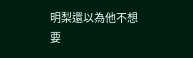明梨還以為他不想要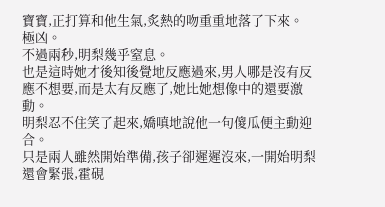寶寶,正打算和他生氣,炙熱的吻重重地落了下來。
極凶。
不過兩秒,明梨幾乎窒息。
也是這時她才後知後覺地反應過來,男人哪是沒有反應不想要,而是太有反應了,她比她想像中的還要激動。
明梨忍不住笑了起來,嬌嗔地說他一句傻瓜便主動迎合。
只是兩人雖然開始準備,孩子卻遲遲沒來,一開始明梨還會緊張,霍硯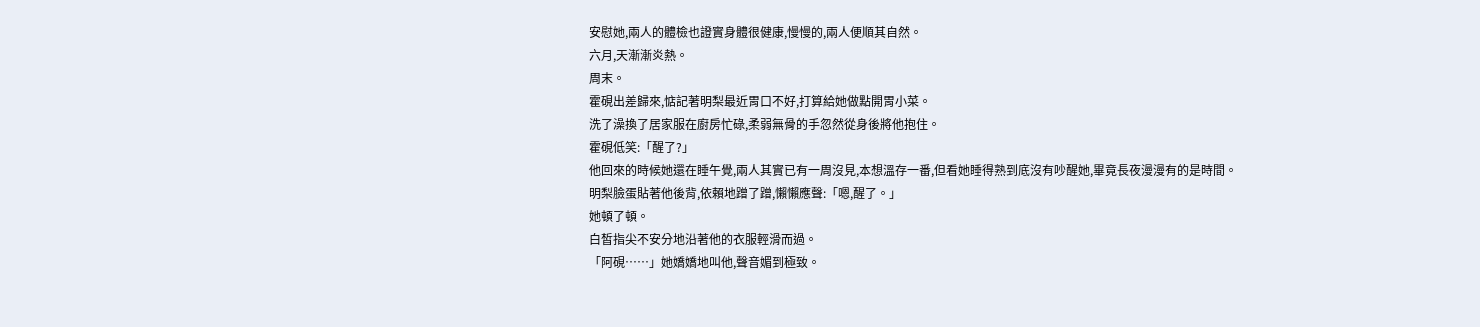安慰她,兩人的體檢也證實身體很健康,慢慢的,兩人便順其自然。
六月,天漸漸炎熱。
周末。
霍硯出差歸來,惦記著明梨最近胃口不好,打算給她做點開胃小菜。
洗了澡換了居家服在廚房忙碌,柔弱無骨的手忽然從身後將他抱住。
霍硯低笑:「醒了?」
他回來的時候她還在睡午覺,兩人其實已有一周沒見,本想溫存一番,但看她睡得熟到底沒有吵醒她,畢竟長夜漫漫有的是時間。
明梨臉蛋貼著他後背,依賴地蹭了蹭,懶懶應聲:「嗯,醒了。」
她頓了頓。
白皙指尖不安分地沿著他的衣服輕滑而過。
「阿硯……」她嬌嬌地叫他,聲音媚到極致。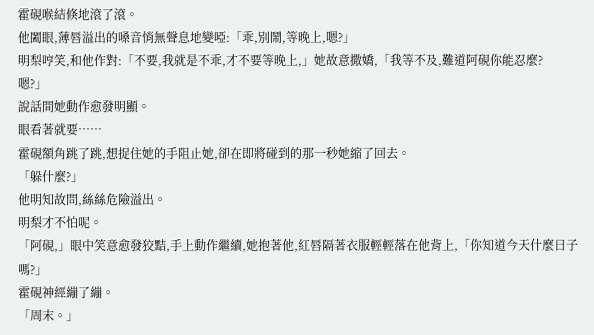霍硯喉結倏地滾了滾。
他闔眼,薄唇溢出的嗓音悄無聲息地變啞:「乖,別鬧,等晚上,嗯?」
明梨哼笑,和他作對:「不要,我就是不乖,才不要等晚上,」她故意撒嬌,「我等不及,難道阿硯你能忍麼?
嗯?」
說話間她動作愈發明顯。
眼看著就要……
霍硯額角跳了跳,想捉住她的手阻止她,卻在即將碰到的那一秒她縮了回去。
「躲什麼?」
他明知故問,絲絲危險溢出。
明梨才不怕呢。
「阿硯,」眼中笑意愈發狡黠,手上動作繼續,她抱著他,紅唇隔著衣服輕輕落在他背上,「你知道今天什麼日子嗎?」
霍硯神經繃了繃。
「周末。」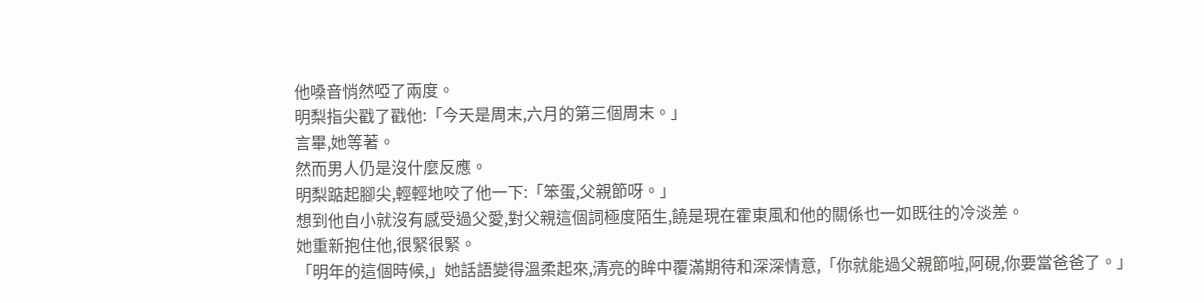他嗓音悄然啞了兩度。
明梨指尖戳了戳他:「今天是周末,六月的第三個周末。」
言畢,她等著。
然而男人仍是沒什麼反應。
明梨踮起腳尖,輕輕地咬了他一下:「笨蛋,父親節呀。」
想到他自小就沒有感受過父愛,對父親這個詞極度陌生,饒是現在霍東風和他的關係也一如既往的冷淡差。
她重新抱住他,很緊很緊。
「明年的這個時候,」她話語變得溫柔起來,清亮的眸中覆滿期待和深深情意,「你就能過父親節啦,阿硯,你要當爸爸了。」